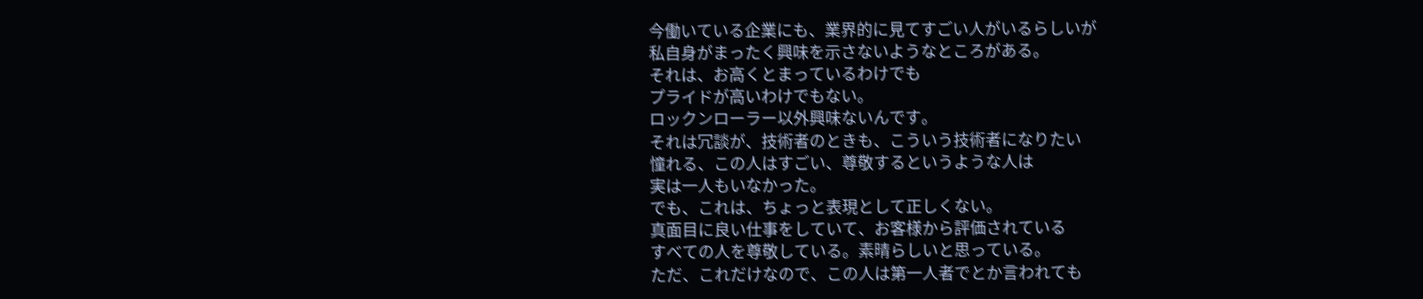今働いている企業にも、業界的に見てすごい人がいるらしいが
私自身がまったく興味を示さないようなところがある。
それは、お高くとまっているわけでも
プライドが高いわけでもない。
ロックンローラー以外興味ないんです。
それは冗談が、技術者のときも、こういう技術者になりたい
憧れる、この人はすごい、尊敬するというような人は
実は一人もいなかった。
でも、これは、ちょっと表現として正しくない。
真面目に良い仕事をしていて、お客様から評価されている
すべての人を尊敬している。素晴らしいと思っている。
ただ、これだけなので、この人は第一人者でとか言われても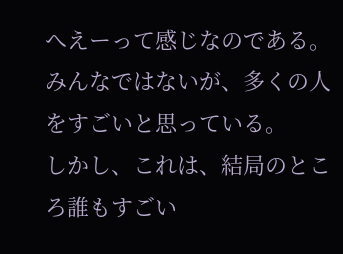へえーって感じなのである。
みんなではないが、多くの人をすごいと思っている。
しかし、これは、結局のところ誰もすごい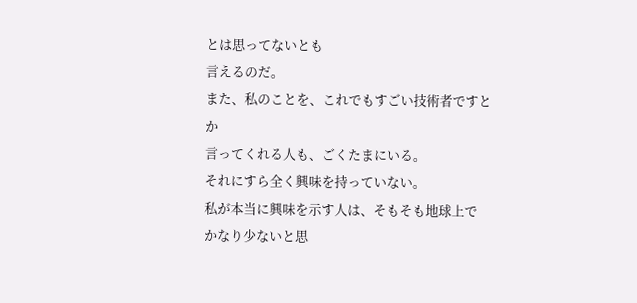とは思ってないとも
言えるのだ。
また、私のことを、これでもすごい技術者ですとか
言ってくれる人も、ごくたまにいる。
それにすら全く興味を持っていない。
私が本当に興味を示す人は、そもそも地球上で
かなり少ないと思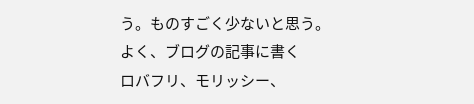う。ものすごく少ないと思う。
よく、ブログの記事に書く
ロバフリ、モリッシー、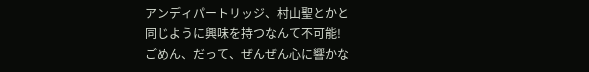アンディパートリッジ、村山聖とかと
同じように興味を持つなんて不可能!
ごめん、だって、ぜんぜん心に響かな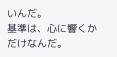いんだ。
基準は、心に響くかだけなんだ。